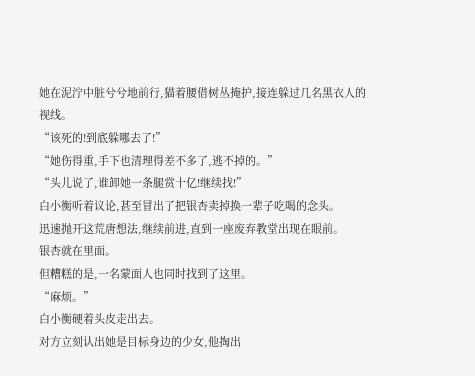她在泥泞中脏兮兮地前行,猫着腰借树丛掩护,接连躲过几名黑衣人的视线。
“该死的!到底躲哪去了!”
“她伤得重,手下也清理得差不多了,逃不掉的。”
“头儿说了,谁卸她一条腿赏十亿!继续找!”
白小衡听着议论,甚至冒出了把银杏卖掉换一辈子吃喝的念头。
迅速抛开这荒唐想法,继续前进,直到一座废弃教堂出现在眼前。
银杏就在里面。
但糟糕的是,一名蒙面人也同时找到了这里。
“麻烦。”
白小衡硬着头皮走出去。
对方立刻认出她是目标身边的少女,他掏出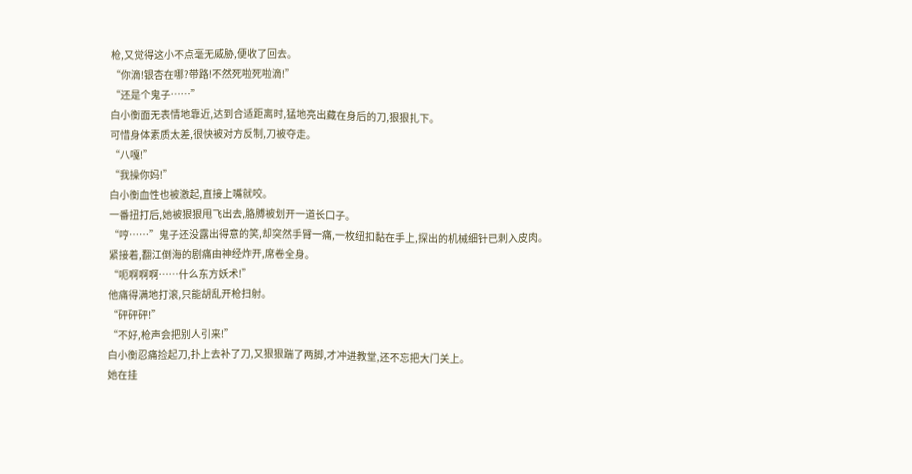枪,又觉得这小不点毫无威胁,便收了回去。
“你滴!银杏在哪?带路!不然死啦死啦滴!”
“还是个鬼子……”
白小衡面无表情地靠近,达到合适距离时,猛地亮出藏在身后的刀,狠狠扎下。
可惜身体素质太差,很快被对方反制,刀被夺走。
“八嘎!”
“我操你妈!”
白小衡血性也被激起,直接上嘴就咬。
一番扭打后,她被狠狠甩飞出去,胳膊被划开一道长口子。
“哼……”鬼子还没露出得意的笑,却突然手臂一痛,一枚纽扣黏在手上,探出的机械细针已刺入皮肉。
紧接着,翻江倒海的剧痛由神经炸开,席卷全身。
“呃啊啊啊……什么东方妖术!”
他痛得满地打滚,只能胡乱开枪扫射。
“砰砰砰!”
“不好,枪声会把别人引来!”
白小衡忍痛捡起刀,扑上去补了刀,又狠狠踹了两脚,才冲进教堂,还不忘把大门关上。
她在挂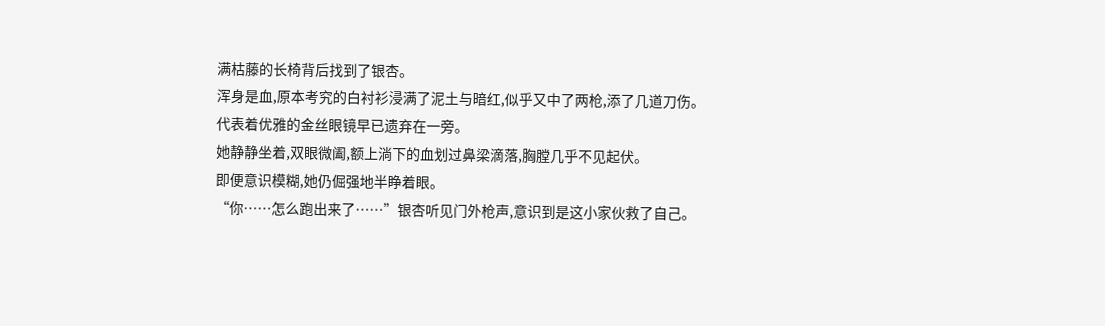满枯藤的长椅背后找到了银杏。
浑身是血,原本考究的白衬衫浸满了泥土与暗红,似乎又中了两枪,添了几道刀伤。
代表着优雅的金丝眼镜早已遗弃在一旁。
她静静坐着,双眼微阖,额上淌下的血划过鼻梁滴落,胸膛几乎不见起伏。
即便意识模糊,她仍倔强地半睁着眼。
“你……怎么跑出来了……”银杏听见门外枪声,意识到是这小家伙救了自己。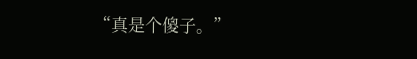“真是个傻子。”